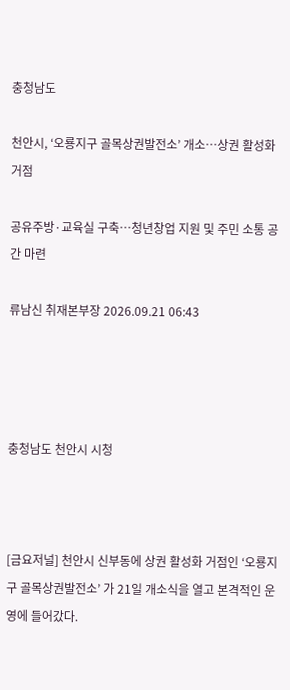충청남도

천안시, ‘오룡지구 골목상권발전소’ 개소…상권 활성화 거점

공유주방·교육실 구축…청년창업 지원 및 주민 소통 공간 마련

류남신 취재본부장 2026.09.21 06:43




충청남도 천안시 시청



[금요저널] 천안시 신부동에 상권 활성화 거점인 ‘오룡지구 골목상권발전소’ 가 21일 개소식을 열고 본격적인 운영에 들어갔다.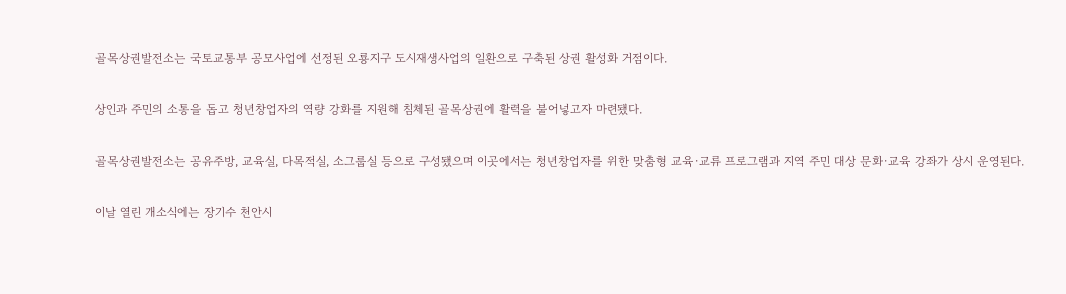골목상권발전소는 국토교통부 공모사업에 선정된 오룡지구 도시재생사업의 일환으로 구축된 상권 활성화 거점이다.

상인과 주민의 소통을 돕고 청년창업자의 역량 강화를 지원해 침체된 골목상권에 활력을 불어넣고자 마련됐다.

골목상권발전소는 공유주방, 교육실, 다목적실, 소그룹실 등으로 구성됐으며 이곳에서는 청년창업자를 위한 맞춤형 교육·교류 프로그램과 지역 주민 대상 문화·교육 강좌가 상시 운영된다.

이날 열린 개소식에는 장기수 천안시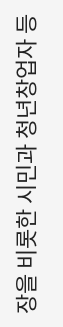장을 비롯한 시민과 청년창업자 등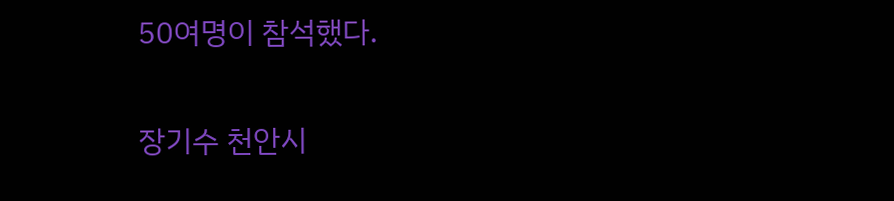50여명이 참석했다.

장기수 천안시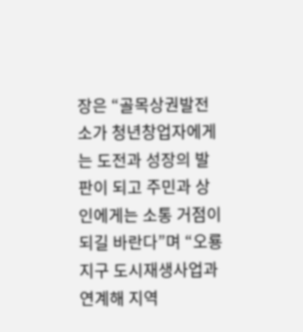장은 “골목상권발전소가 청년창업자에게는 도전과 성장의 발판이 되고 주민과 상인에게는 소통 거점이 되길 바란다”며 “오룡지구 도시재생사업과 연계해 지역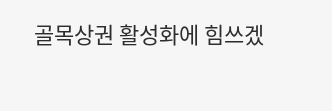골목상권 활성화에 힘쓰겠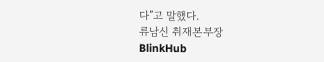다”고 말했다.
류남신 취재본부장
BlinkHub